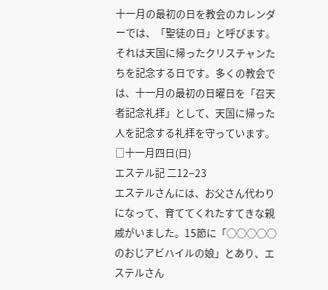十一月の最初の日を教会のカレンダーでは、「聖徒の日」と呼びます。それは天国に帰ったクリスチャンたちを記念する日です。多くの教会では、十一月の最初の日曜日を「召天者記念礼拝」として、天国に帰った人を記念する礼拝を守っています。
□十一月四日(日)
エステル記 二12−23
エステルさんには、お父さん代わりになって、育ててくれたすてきな親戚がいました。15節に「○○○○○のおじアビハイルの娘」とあり、エステルさん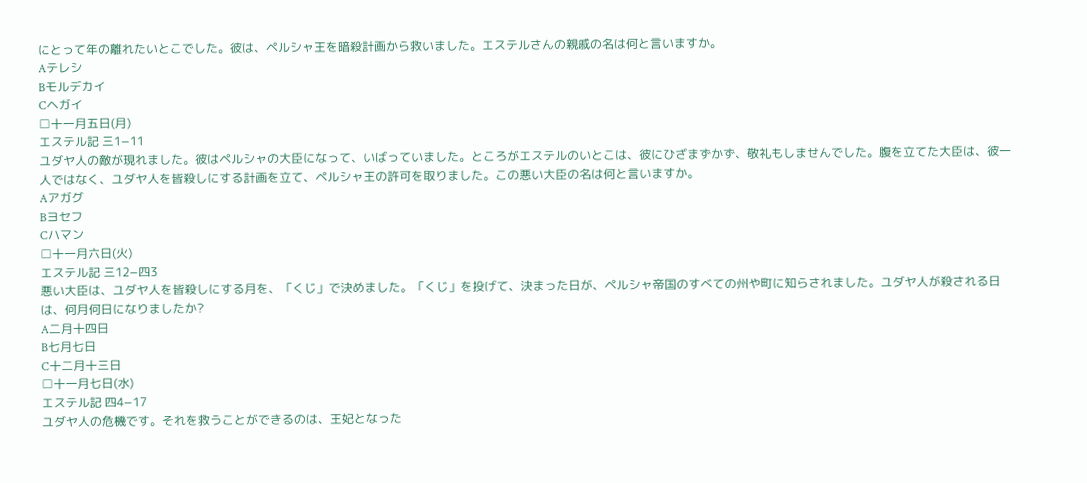にとって年の離れたいとこでした。彼は、ペルシャ王を暗殺計画から救いました。エステルさんの親戚の名は何と言いますか。
Aテレシ
Bモルデカイ
Cヘガイ
□十一月五日(月)
エステル記 三1−11
ユダヤ人の敵が現れました。彼はペルシャの大臣になって、いばっていました。ところがエステルのいとこは、彼にひざまずかず、敬礼もしませんでした。腹を立てた大臣は、彼一人ではなく、ユダヤ人を皆殺しにする計画を立て、ペルシャ王の許可を取りました。この悪い大臣の名は何と言いますか。
Aアガグ
Bヨセフ
Cハマン
□十一月六日(火)
エステル記 三12−四3
悪い大臣は、ユダヤ人を皆殺しにする月を、「くじ」で決めました。「くじ」を投げて、決まった日が、ペルシャ帝国のすべての州や町に知らされました。ユダヤ人が殺される日は、何月何日になりましたか?
A二月十四日
B七月七日
C十二月十三日
□十一月七日(水)
エステル記 四4−17
ユダヤ人の危機です。それを救うことができるのは、王妃となった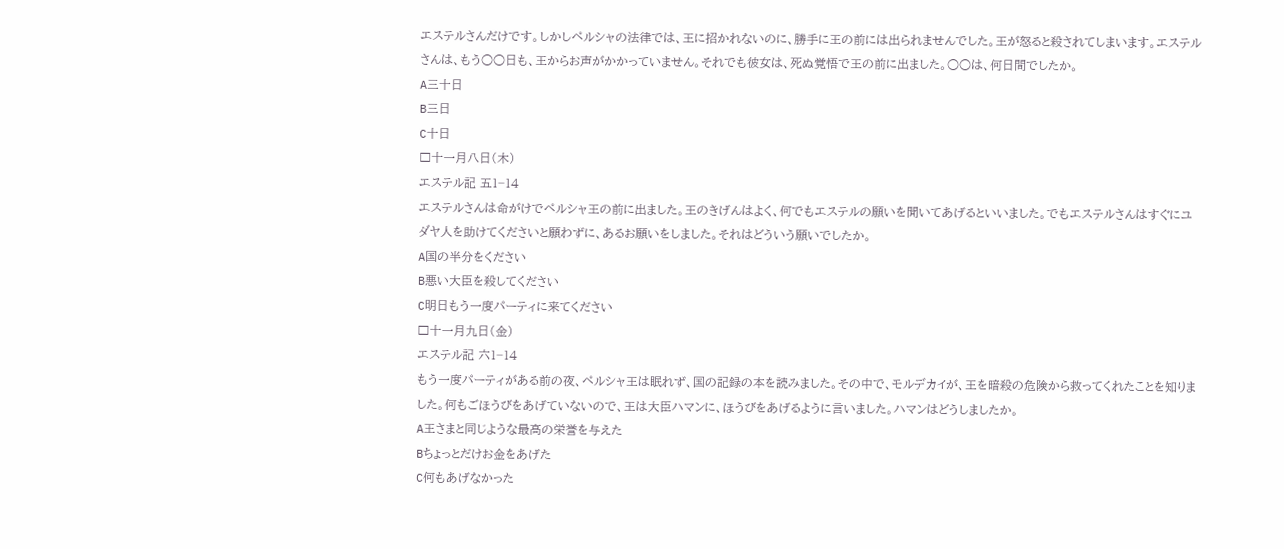エステルさんだけです。しかしペルシャの法律では、王に招かれないのに、勝手に王の前には出られませんでした。王が怒ると殺されてしまいます。エステルさんは、もう○○日も、王からお声がかかっていません。それでも彼女は、死ぬ覚悟で王の前に出ました。○○は、何日間でしたか。
A三十日
B三日
C十日
□十一月八日(木)
エステル記 五1−14
エステルさんは命がけでペルシャ王の前に出ました。王のきげんはよく、何でもエステルの願いを聞いてあげるといいました。でもエステルさんはすぐにユダヤ人を助けてくださいと願わずに、あるお願いをしました。それはどういう願いでしたか。
A国の半分をください
B悪い大臣を殺してください
C明日もう一度パーティに来てください
□十一月九日(金)
エステル記 六1−14
もう一度パーティがある前の夜、ペルシャ王は眠れず、国の記録の本を読みました。その中で、モルデカイが、王を暗殺の危険から救ってくれたことを知りました。何もごほうびをあげていないので、王は大臣ハマンに、ほうびをあげるように言いました。ハマンはどうしましたか。
A王さまと同じような最高の栄誉を与えた
Bちょっとだけお金をあげた
C何もあげなかった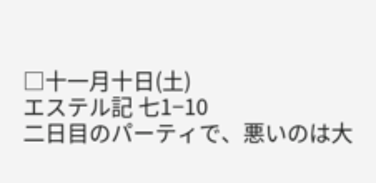□十一月十日(土)
エステル記 七1−10
二日目のパーティで、悪いのは大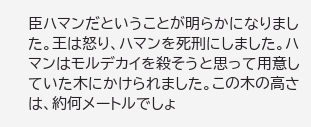臣ハマンだということが明らかになりました。王は怒り、ハマンを死刑にしました。ハマンはモルデカイを殺そうと思って用意していた木にかけられました。この木の高さは、約何メートルでしょ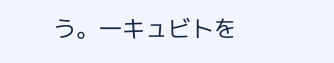う。一キュビトを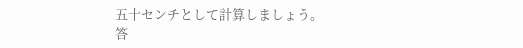五十センチとして計算しましょう。
答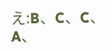え:B、C、C、A、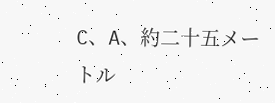C、A、約二十五メートル